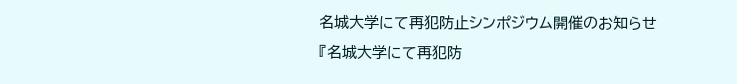名城大学にて再犯防止シンポジウム開催のお知らせ
『名城大学にて再犯防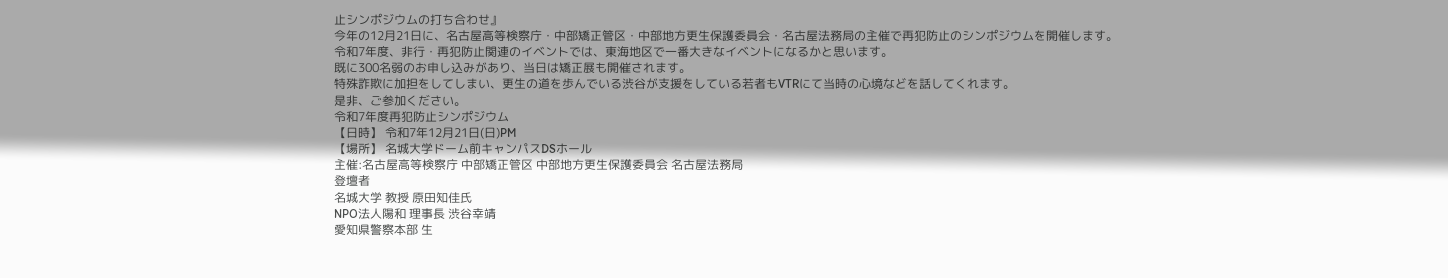止シンポジウムの打ち合わせ』
今年の12月21日に、名古屋高等検察庁・中部矯正管区・中部地方更生保護委員会・名古屋法務局の主催で再犯防止のシンポジウムを開催します。
令和7年度、非行・再犯防止関連のイベントでは、東海地区で一番大きなイベントになるかと思います。
既に300名弱のお申し込みがあり、当日は矯正展も開催されます。
特殊詐欺に加担をしてしまい、更生の道を歩んでいる渋谷が支援をしている若者もVTRにて当時の心境などを話してくれます。
是非、ご参加ください。
令和7年度再犯防止シンポジウム
【日時】 令和7年12月21日(日)PM
【場所】 名城大学ドーム前キャンパスDSホール
主催:名古屋高等検察庁 中部矯正管区 中部地方更生保護委員会 名古屋法務局
登壇者
名城大学 教授 原田知佳氏
NPO法人陽和 理事長 渋谷幸靖
愛知県警察本部 生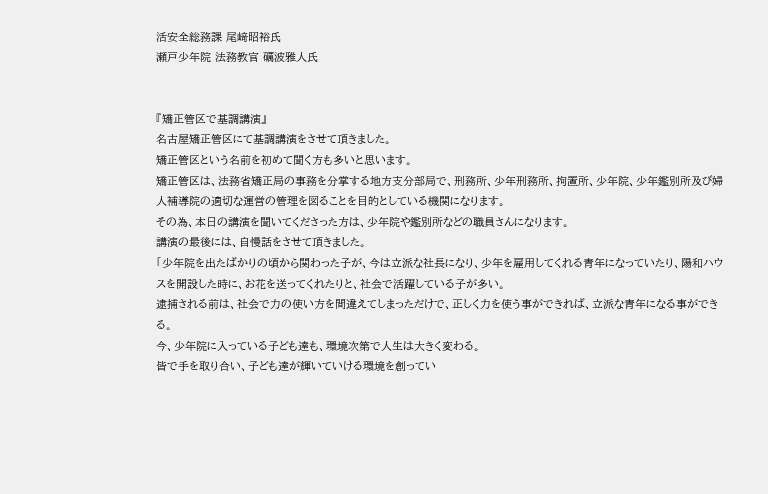活安全総務課 尾﨑昭裕氏
瀬戸少年院 法務教官 礪波雅人氏


『矯正管区で基調講演』
名古屋矯正管区にて基調講演をさせて頂きました。
矯正管区という名前を初めて聞く方も多いと思います。
矯正管区は、法務省矯正局の事務を分掌する地方支分部局で、刑務所、少年刑務所、拘置所、少年院、少年鑑別所及び婦人補導院の適切な運営の管理を図ることを目的としている機関になります。
その為、本日の講演を聞いてくださった方は、少年院や鑑別所などの職員さんになります。
講演の最後には、自慢話をさせて頂きました。
「少年院を出たばかりの頃から関わった子が、今は立派な社長になり、少年を雇用してくれる青年になっていたり、陽和ハウスを開設した時に、お花を送ってくれたりと、社会で活躍している子が多い。
逮捕される前は、社会で力の使い方を間違えてしまっただけで、正しく力を使う事ができれば、立派な青年になる事ができる。
今、少年院に入っている子ども達も、環境次第で人生は大きく変わる。
皆で手を取り合い、子ども達が輝いていける環境を創ってい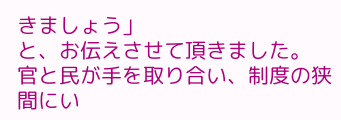きましょう」
と、お伝えさせて頂きました。
官と民が手を取り合い、制度の狭間にい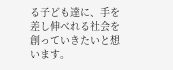る子ども達に、手を差し伸べれる社会を創っていきたいと想います。